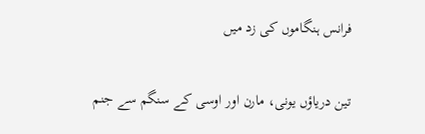فرانس ہنگاموں کی زد میں

تین دریاؤں یونی، مارن اور اوسی کے سنگم سے جنم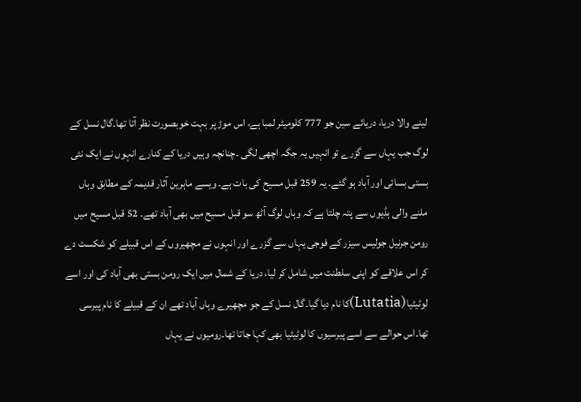لینے والا دریا، دریائے سین جو 777 کلومیٹر لمبا ہے، اس موڑ پر بہت خوبصورت نظر آتا تھا۔گال نسل کے لوگ جب یہاں سے گزرے تو انہیں یہ جگہ اچھی لگی ۔چنانچہ وہیں دریا کے کنارے انہوں نے ایک نئی بستی بسائی اور آباد ہو گئے۔ یہ 259 قبل مسیح کی بات ہے۔ ویسے ماہرین آثار قدیمہ کے مطابق وہاں ملنے والی ہڈیوں سے پتہ چلتا ہے کہ وہاں لوگ آٹھ سو قبل مسیح میں بھی آباد تھے۔ 52 قبل مسیح میں رومن جرنیل جولیس سیزر کے فوجی یہاں سے گزرے اور انہوں نے مچھیروں کے اس قبیلے کو شکست دے کر اس علاقے کو اپنی سلطنت میں شامل کر لیا، دریا کے شمال میں ایک رومن بستی بھی آباد کی اور اسے لوٹیٹیا(Lutatia)کا نام دیا گیا۔گال نسل کے جو مچھیرے وہاں آباد تھے ان کے قبیلے کا نام پیرسی تھا۔اس حوالے سے اسے پیرسیوں کا لوٹیٹیا بھی کہا جاتا تھا۔رومیوں نے یہاں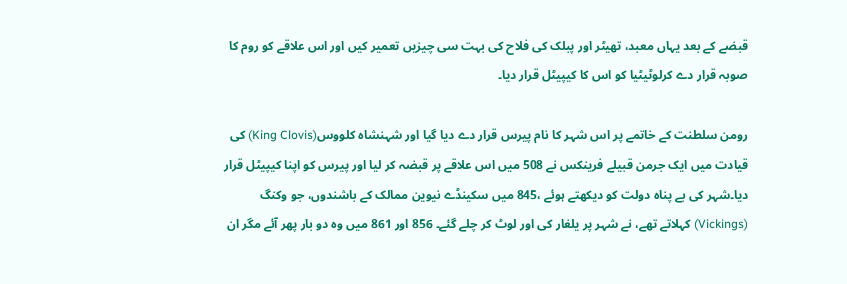قبضے کے بعد یہاں معبد، تھیٹر اور پبلک کی فلاح کی بہت سی چیزیں تعمیر کیں اور اس علاقے کو روم کا صوبہ قرار دے کرلوٹیٹیا کو اس کا کیپیٹل قرار دیا۔

رومن سلطنت کے خاتمے پر اس شہر کا نام پیرس قرار دے دیا گیا اور شہنشاہ کلووس(King Clovis) کی قیادت میں ایک جرمن قبیلے فرینکس نے 508 میں اس علاقے پر قبضہ کر لیا اور پیرس کو اپنا کیپیٹل قرار دیا۔شہر کی بے پناہ دولت کو دیکھتے ہوئے ،845 میں سکینڈے نیوین ممالک کے باشندوں، جو وکنگ (Vickings) کہلاتے تھے، نے شہر پر یلغار کی اور لوٹ کر چلے گئے۔ 856 اور 861 میں وہ دو بار پھر آئے مگر ان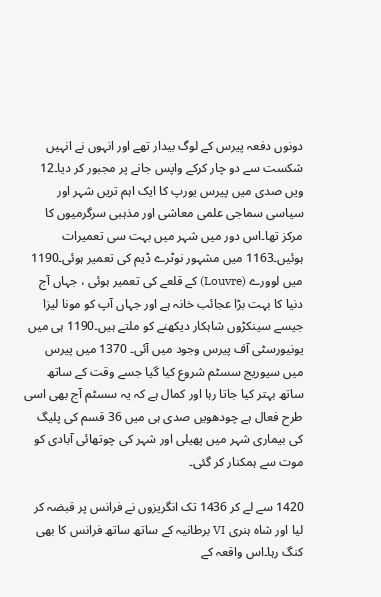دونوں دفعہ پیرس کے لوگ بیدار تھے اور انہوں نے انہیں شکست سے دو چار کرکے واپس جانے پر مجبور کر دیا۔12 ویں صدی میں پیرس یورپ کا ایک اہم تریں شہر اور سیاسی سماجی علمی معاشی اور مذہبی سرگرمیوں کا مرکز تھا۔اس دور میں شہر میں بہت سی تعمیرات ہوئیں۔1163 میں مشہور نوٹرے ڈیم کی تعمیر ہوئی۔1190 میں لوورے (Louvre) کے قلعے کی تعمیر ہوئی ، جہاں آج دنیا کا بہت بڑا عجائب خانہ ہے اور جہاں آپ کو مونا لیزا جیسے سینکڑوں شاہکار دیکھنے کو ملتے ہیں۔1190 ہی میں یونیورسٹی آف پیرس وجود میں آئی۔ 1370 میں پیرس میں سیوریج سسٹم شروع کیا گیا جسے وقت کے ساتھ ساتھ بہتر کیا جاتا رہا اور کمال ہے کہ یہ سسٹم آج بھی اسی طرح فعال ہے چودھویں صدی ہی میں 36 قسم کی پلیگ کی بیماری شہر میں پھیلی اور شہر کی چوتھائی آبادی کو موت سے ہمکنار کر گئی۔

1420 سے لے کر 1436 تک انگریزوں نے فرانس پر قبضہ کر لیا اور شاہ ہنری VI برطانیہ کے ساتھ ساتھ فرانس کا بھی کنگ رہا۔اس واقعہ کے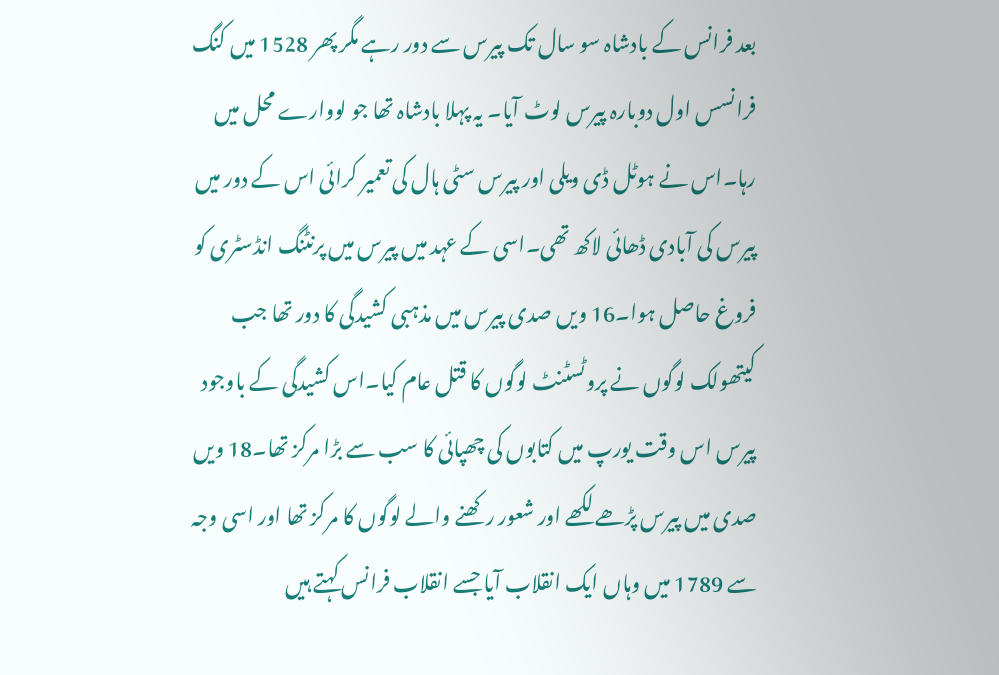بعد فرانس کے بادشاہ سو سال تک پیرس سے دور رہے مگر پھر 1528 میں کنگ فرانسس اول دوبارہ پیرس لوٹ آیا۔ یہ پہلا بادشاہ تھا جو لووارے محل میں رہا۔اس نے ہوٹل ڈی ویلی اور پیرس سٹی ہال کی تعمیر کرائی اس کے دور میں پیرس کی آبادی ڈھائی لاکھ تھی۔اسی کے عہد میں پیرس میں پرنٹنگ انڈسٹری کو فروغ حاصل ہوا۔16 ویں صدی پیرس میں مذہبی کشیدگی کا دور تھا جب کیتھولک لوگوں نے پروٹسٹنٹ لوگوں کا قتل عام کیا۔اس کشیدگی کے باوجود پیرس اس وقت یورپ میں کتابوں کی چھپائی کا سب سے بڑا مرکز تھا۔18 ویں صدی میں پیرس پڑھے لکھے اور شعور رکھنے والے لوگوں کا مرکز تھا اور اسی وجہ سے 1789 میں وہاں ایک انقلاب آیا جسے انقلاب فرانس کہتے ہیں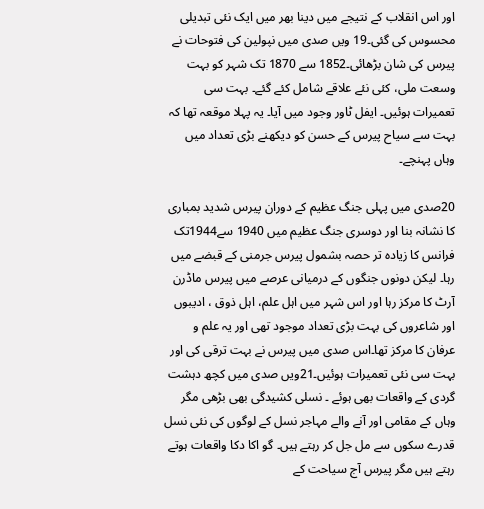اور اس انقلاب کے نتیجے میں دینا بھر میں ایک نئی تبدیلی محسوس کی گئی۔19 ویں صدی میں نپولین کی فتوحات نے پیرس کی شان بڑھائی۔1852 سے 1870 تک شہر کو بہت وسعت ملی، کئی نئے علاقے شامل کئے گئے۔ بہت سی تعمیرات ہوئیں۔ ایفل ٹاور وجود میں آیا۔ یہ پہلا موقعہ تھا کہ بہت سے سیاح پیرس کے حسن کو دیکھنے بڑی تعداد میں وہاں پہنچے۔

20صدی میں پہلی جنگ عظیم کے دوران پیرس شدید بمباری کا نشانہ بنا اور دوسری جنگ عظیم میں 1940 سے1944تک فرانس کا زیادہ تر حصہ بشمول پیرس جرمنی کے قبضے میں رہا۔ لیکن دونوں جنگوں کے درمیانی عرصے میں پیرس ماڈرن آرٹ کا مرکز رہا اور اس شہر میں اہل علم، اہل ذوق ، ادیبوں اور شاعروں کی بہت بڑی تعداد موجود تھی اور یہ علم و عرفان کا مرکز تھا۔اس صدی میں پیرس نے بہت ترقی کی اور بہت سی نئی تعمیرات ہوئیں۔21ویں صدی میں کچھ دہشت گردی کے واقعات بھی ہوئے ۔ نسلی کشیدگی بھی بڑھی مگر وہاں کے مقامی اور آنے والے مہاجر نسل کے لوگوں کی نئی نسل قدرے سکوں سے مل جل کر رہتے ہیں۔ گو اکا دکا واقعات ہوتے رہتے ہیں مگر پیرس آج سیاحت کے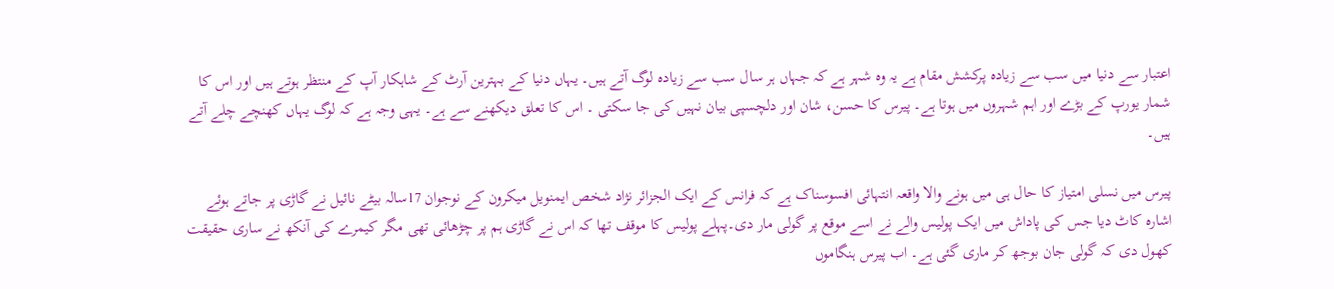اعتبار سے دنیا میں سب سے زیادہ پرکشش مقام ہے یہ وہ شہر ہے کہ جہاں ہر سال سب سے زیادہ لوگ آتے ہیں۔ یہاں دنیا کے بہترین آرٹ کے شاہکار آپ کے منتظر ہوتے ہیں اور اس کا شمار یورپ کے بڑے اور اہم شہروں میں ہوتا ہے۔ پیرس کا حسن، شان اور دلچسپی بیان نہیں کی جا سکتی ۔ اس کا تعلق دیکھنے سے ہے۔ یہی وجہ ہے کہ لوگ یہاں کھنچے چلے آتے ہیں۔

پیرس میں نسلی امتیاز کا حال ہی میں ہونے والا واقعہ انتہائی افسوسناک ہے کہ فرانس کے ایک الجزائر نژاد شخص ایمنویل میکرون کے نوجوان 17سالہ بیٹے نائیل نے گاڑی پر جاتے ہوئے اشارہ کاٹ دیا جس کی پاداش میں ایک پولیس والے نے اسے موقع پر گولی مار دی۔پہلے پولیس کا موقف تھا کہ اس نے گاڑی ہم پر چڑھائی تھی مگر کیمرے کی آنکھ نے ساری حقیقت کھول دی کہ گولی جان بوجھ کر ماری گئی ہے۔ اب پیرس ہنگاموں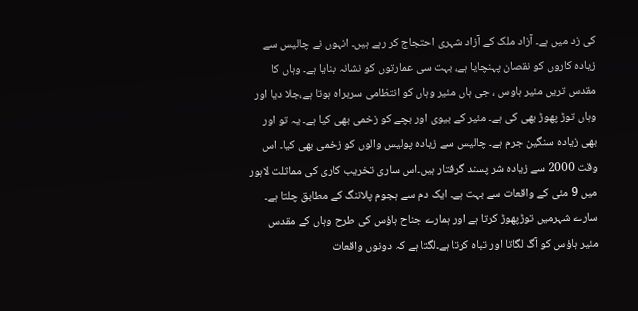کی زد میں ہے۔ آزاد ملک کے آزاد شہری احتجاج کر رہے ہیں۔ انہوں نے چالیس سے زیادہ کاروں کو نقصان پہنچایا ہے، بہت سی عمارتوں کو نشانہ بنایا ہے۔ وہاں کا مقدس تریں مئیر ہاوس ، جی ہاں مئیر وہاں کو انتظامی سربراہ ہوتا ہے،جلا دیا اور وہاں توڑ پھوڑ بھی کی ہے۔ مئیر کے بیوی اور بچے کو زخمی بھی کیا ہے۔ یہ تو اور بھی زیادہ سنگین جرم ہے۔ چالیس سے زیادہ پولیس والوں کو زخمی بھی کیا۔ اس وقت 2000 سے زیادہ شر پسند گرفتار ہیں۔اس ساری تخریب کاری کی مماثلت لاہور میں 9 مئی کے واقعات سے بہت ہے۔ ایک دم سے ہجوم پلاننگ کے مطابق چلتا ہے۔ سارے شہرمیں توڑپھوڑ کرتا ہے اور ہمارے جناح ہاؤس کی طرح وہاں کے مقدس مئیر ہاؤس کو آگ لگاتا اور تباہ کرتا ہے۔لگتا ہے کہ دونوں واقعات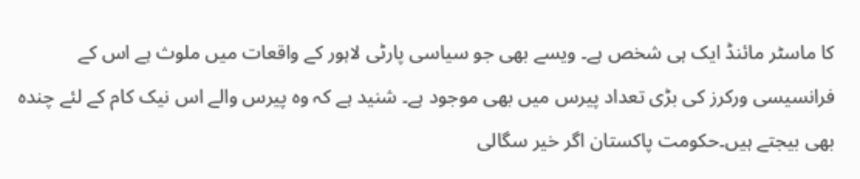کا ماسٹر مائنڈ ایک ہی شخص ہے۔ ویسے بھی جو سیاسی پارٹی لاہور کے واقعات میں ملوث ہے اس کے فرانسیسی ورکرز کی بڑی تعداد پیرس میں بھی موجود ہے۔ شنید ہے کہ وہ پیرس والے اس نیک کام کے لئے چندہ بھی بیجتے ہیں۔حکومت پاکستان اگر خیر سگالی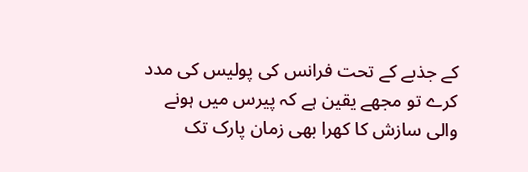کے جذبے کے تحت فرانس کی پولیس کی مدد کرے تو مجھے یقین ہے کہ پیرس میں ہونے والی سازش کا کھرا بھی زمان پارک تک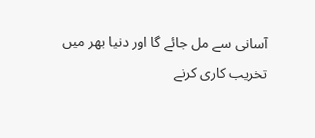آسانی سے مل جائے گا اور دنیا بھر میں تخریب کاری کرنے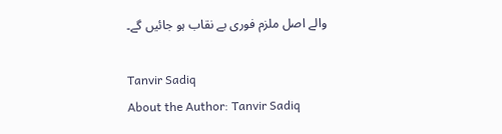والے اصل ملزم فوری بے نقاب ہو جائیں گے۔

Tanvir Sadiq
About the Author: Tanvir Sadiq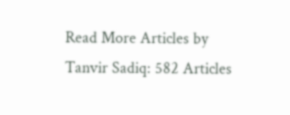Read More Articles by Tanvir Sadiq: 582 Articles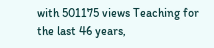with 501175 views Teaching for the last 46 years,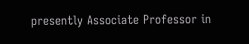presently Associate Professor in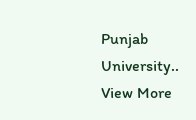Punjab University.. View More